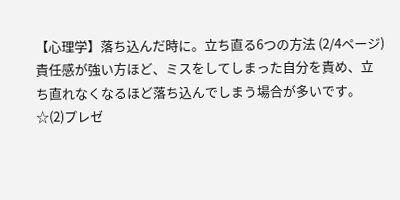【心理学】落ち込んだ時に。立ち直る6つの方法 (2/4ページ)
責任感が強い方ほど、ミスをしてしまった自分を責め、立ち直れなくなるほど落ち込んでしまう場合が多いです。
☆(2)プレゼ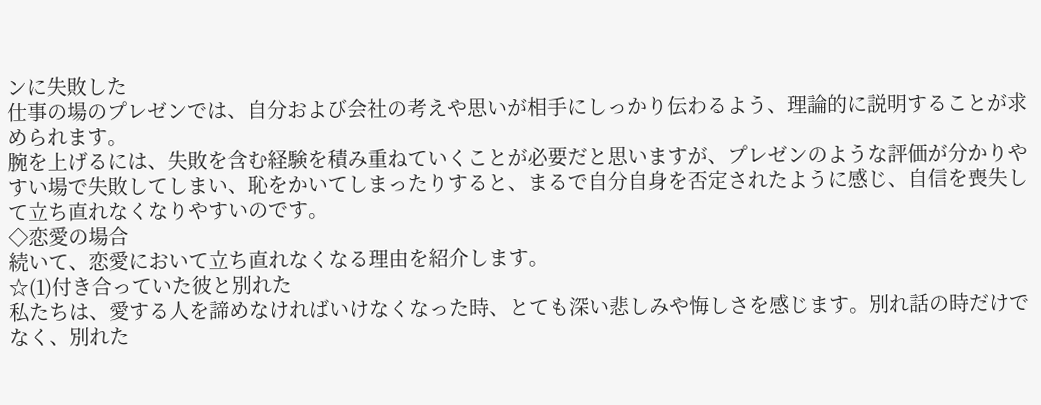ンに失敗した
仕事の場のプレゼンでは、自分および会社の考えや思いが相手にしっかり伝わるよう、理論的に説明することが求められます。
腕を上げるには、失敗を含む経験を積み重ねていくことが必要だと思いますが、プレゼンのような評価が分かりやすい場で失敗してしまい、恥をかいてしまったりすると、まるで自分自身を否定されたように感じ、自信を喪失して立ち直れなくなりやすいのです。
◇恋愛の場合
続いて、恋愛において立ち直れなくなる理由を紹介します。
☆(1)付き合っていた彼と別れた
私たちは、愛する人を諦めなければいけなくなった時、とても深い悲しみや悔しさを感じます。別れ話の時だけでなく、別れた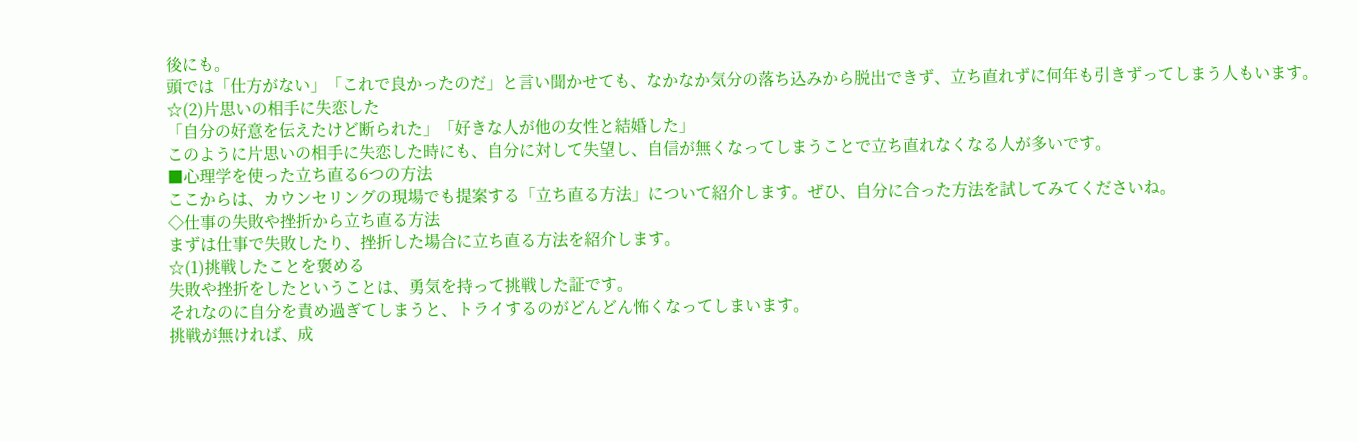後にも。
頭では「仕方がない」「これで良かったのだ」と言い聞かせても、なかなか気分の落ち込みから脱出できず、立ち直れずに何年も引きずってしまう人もいます。
☆(2)片思いの相手に失恋した
「自分の好意を伝えたけど断られた」「好きな人が他の女性と結婚した」
このように片思いの相手に失恋した時にも、自分に対して失望し、自信が無くなってしまうことで立ち直れなくなる人が多いです。
■心理学を使った立ち直る6つの方法
ここからは、カウンセリングの現場でも提案する「立ち直る方法」について紹介します。ぜひ、自分に合った方法を試してみてくださいね。
◇仕事の失敗や挫折から立ち直る方法
まずは仕事で失敗したり、挫折した場合に立ち直る方法を紹介します。
☆(1)挑戦したことを褒める
失敗や挫折をしたということは、勇気を持って挑戦した証です。
それなのに自分を責め過ぎてしまうと、トライするのがどんどん怖くなってしまいます。
挑戦が無ければ、成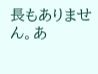長もありません。あ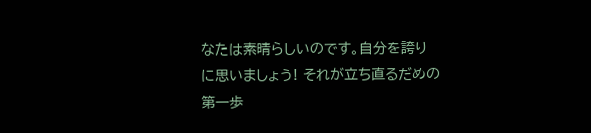なたは素晴らしいのです。自分を誇りに思いましょう! それが立ち直るだめの第一歩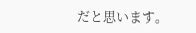だと思います。